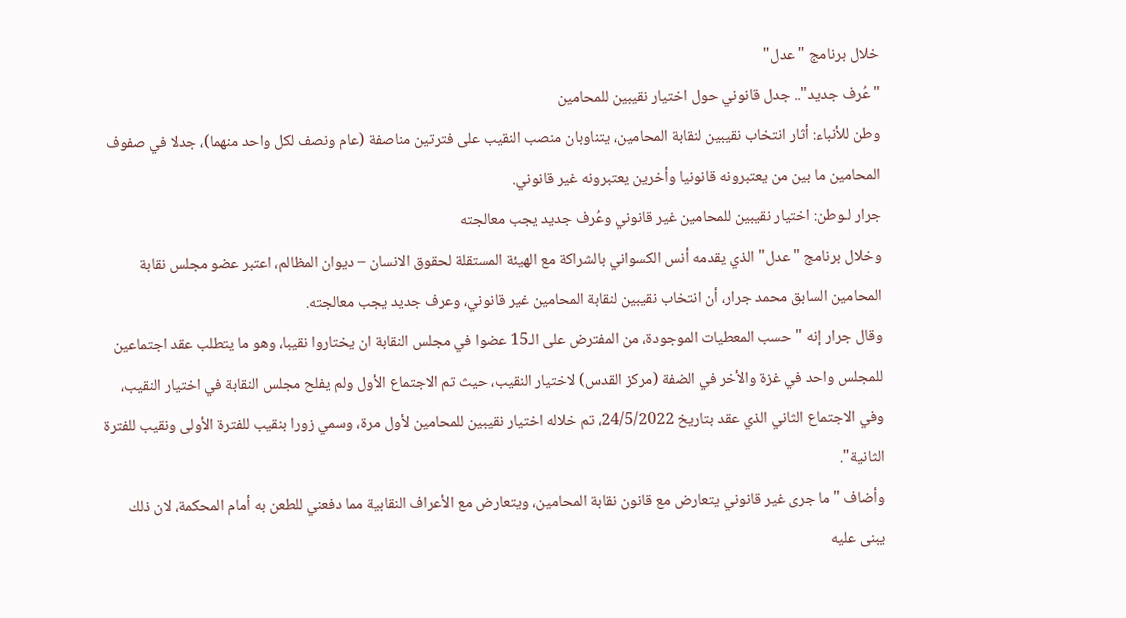خلال برنامج "عدل"
"عُرف جديد".. جدل قانوني حول اختيار نقيبين للمحامين
وطن للأنباء: أثار انتخاب نقيبين لنقابة المحامين، يتناوبان منصب النقيب على فترتين مناصفة (عام ونصف لكل واحد منهما)، جدلا في صفوف المحامين ما بين من يعتبرونه قانونيا وأخرين يعتبرونه غير قانوني.
جرار لـوطن: اختيار نقيبين للمحامين غير قانوني وعُرف جديد يجب معالجته
وخلال برنامج "عدل" الذي يقدمه أنس الكسواني بالشراكة مع الهيئة المستقلة لحقوق الانسان – ديوان المظالم، اعتبر عضو مجلس نقابة المحامين السابق محمد جرار، أن انتخاب نقيبين لنقابة المحامين غير قانوني، وعرف جديد يجب معالجته.
وقال جرار إنه "حسب المعطيات الموجودة، من المفترض على الـ15 عضوا في مجلس النقابة ان يختاروا نقيبا، وهو ما يتطلب عقد اجتماعين للمجلس واحد في غزة والأخر في الضفة (مركز القدس) لاختيار النقيب، حيث تم الاجتماع الأول ولم يفلح مجلس النقابة في اختيار النقيب، وفي الاجتماع الثاني الذي عقد بتاريخ 24/5/2022، تم خلاله اختيار نقيبين للمحامين لأول مرة، وسمي زورا بنقيب للفترة الأولى ونقيب للفترة الثانية".
وأضاف "ما جرى غير قانوني يتعارض مع قانون نقابة المحامين، ويتعارض مع الأعراف النقابية مما دفعني للطعن به أمام المحكمة، لان ذلك يبنى عليه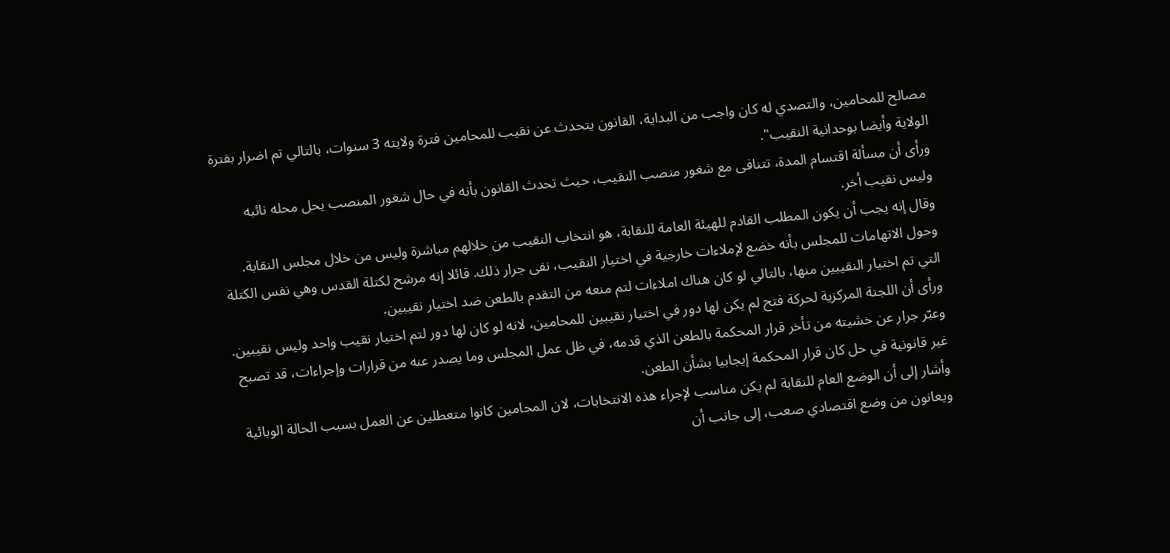مصالح للمحامين، والتصدي له كان واجب من البداية، القانون يتحدث عن نقيب للمحامين فترة ولايته 3 سنوات، بالتالي تم اضرار بفترة الولاية وأيضا بوحدانية النقيب".
ورأى أن مسألة اقتسام المدة، تتنافى مع شغور منصب النقيب، حيث تحدث القانون بأنه في حال شغور المنصب يحل محله نائبه وليس نقيب أخر.
وقال إنه يجب أن يكون المطلب القادم للهيئة العامة للنقابة، هو انتخاب النقيب من خلالهم مباشرة وليس من خلال مجلس النقابة.
وحول الاتهامات للمجلس بأنه خضع لإملاءات خارجية في اختيار النقيب، نفى جرار ذلك. قائلا إنه مرشح لكتلة القدس وهي نفس الكتلة التي تم اختيار النقيبين منها، بالتالي لو كان هناك املاءات لتم منعه من التقدم بالطعن ضد اختيار نقيبين.
ورأى أن اللجنة المركزية لحركة فتح لم يكن لها دور في اختيار نقيبين للمحامين، لانه لو كان لها دور لتم اختيار نقيب واحد وليس نقيبين.
وعبّر جرار عن خشيته من تأخر قرار المحكمة بالطعن الذي قدمه، في ظل عمل المجلس وما يصدر عنه من قرارات وإجراءات، قد تصبح غير قانونية في حل كان قرار المحكمة إيجابيا بشأن الطعن.
وأشار إلى أن الوضع العام للنقابة لم يكن مناسب لإجراء هذه الانتخابات، لان المحامين كانوا متعطلين عن العمل بسبب الحالة الوبائية ويعانون من وضع اقتصادي صعب، إلى جانب أن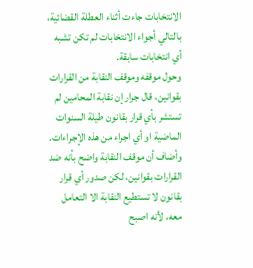الانتخابات جاءت أثناء العطلة القضائية، بالتالي أجواء الانتخابات لم تكن تشبه أي انتخابات سابقة.
وحول موقفه وموقف النقابة من القرارات بقوانين، قال جرار إن نقابة المحامين لم تستشر بأي قرار بقانون طيلة السنوات الماضية او أي اجراء من هذه الإجراءات.
وأضاف أن موقف النقابة واضح بأنه ضد القرارات بقوانين، لكن صدور أي قرار بقانون لا تستطيع النقابة الا التعامل معه، لأنه اصبح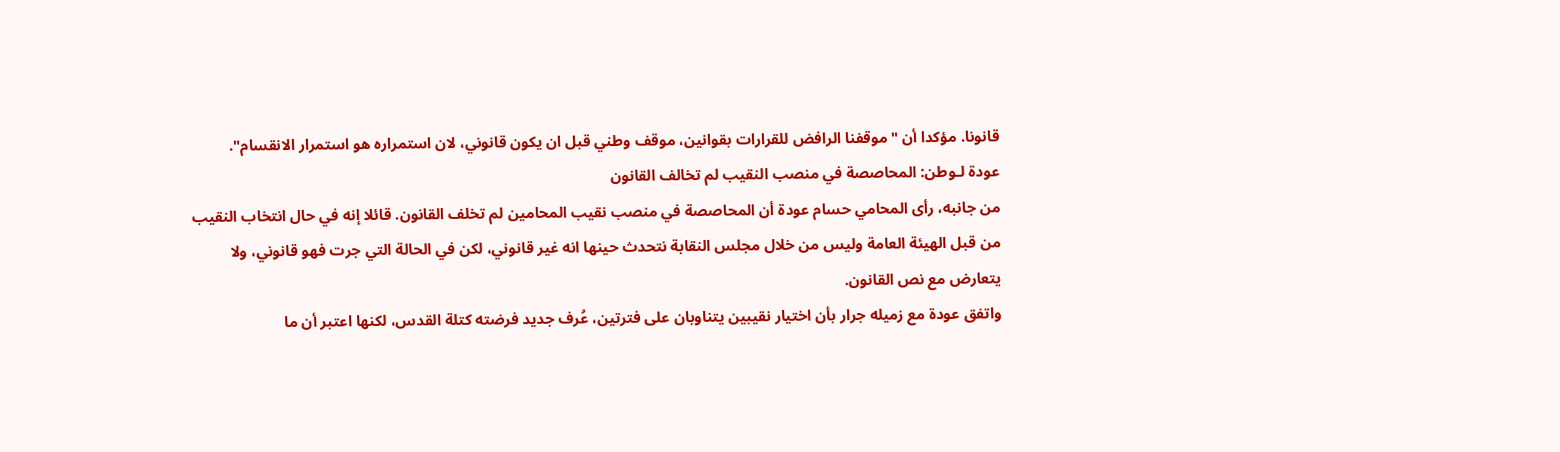قانونا. مؤكدا أن "موقفنا الرافض للقرارات بقوانين، موقف وطني قبل ان يكون قانوني، لان استمراره هو استمرار الانقسام".
عودة لـوطن: المحاصصة في منصب النقيب لم تخالف القانون
من جانبه، رأى المحامي حسام عودة أن المحاصصة في منصب نقيب المحامين لم تخلف القانون. قائلا إنه في حال انتخاب النقيب من قبل الهيئة العامة وليس من خلال مجلس النقابة نتحدث حينها انه غير قانوني، لكن في الحالة التي جرت فهو قانوني، ولا يتعارض مع نص القانون.
واتفق عودة مع زميله جرار بأن اختيار نقيبين يتناوبان على فترتين، عُرف جديد فرضته كتلة القدس، لكنها اعتبر أن ما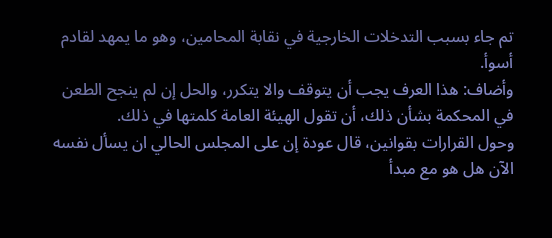تم جاء بسبب التدخلات الخارجية في نقابة المحامين، وهو ما يمهد لقادم أسوأ.
وأضاف: هذا العرف يجب أن يتوقف والا يتكرر، والحل إن لم ينجح الطعن في المحكمة بشأن ذلك، أن تقول الهيئة العامة كلمتها في ذلك.
وحول القرارات بقوانين، قال عودة إن على المجلس الحالي ان يسأل نفسه الآن هل هو مع مبدأ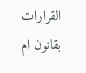القرارات بقانون ام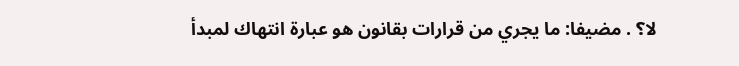لا؟ . مضيفا: ما يجري من قرارات بقانون هو عبارة انتهاك لمبدأ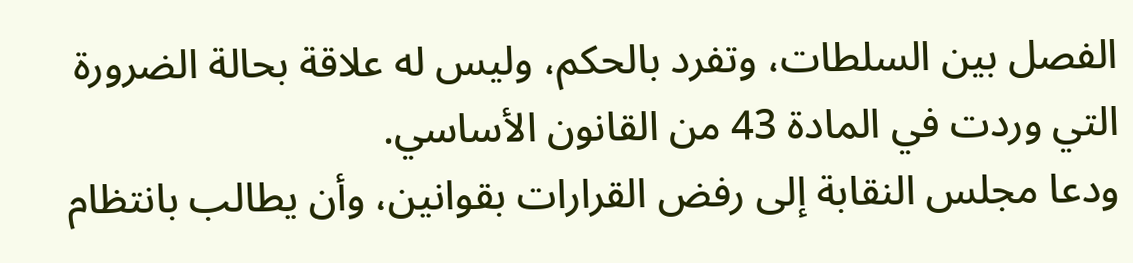الفصل بين السلطات، وتفرد بالحكم، وليس له علاقة بحالة الضرورة التي وردت في المادة 43 من القانون الأساسي.
ودعا مجلس النقابة إلى رفض القرارات بقوانين، وأن يطالب بانتظام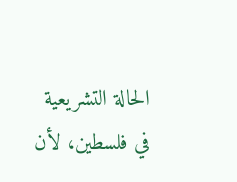الحالة التشريعية في فلسطين، لأن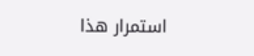استمرار هذا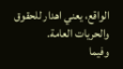الواقع، يعني اهدار للحقوق والحريات العامة.
وفيما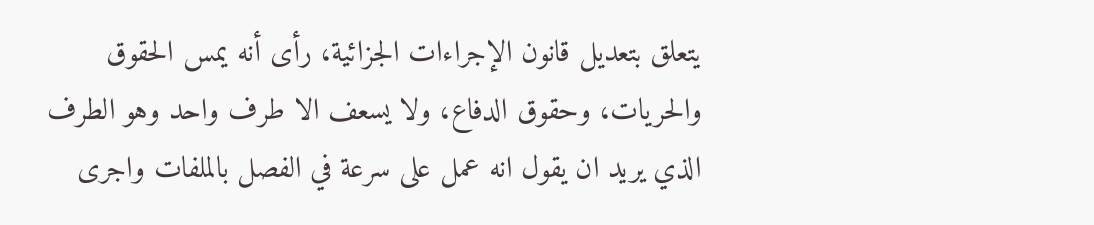يتعلق بتعديل قانون الإجراءات الجزائية، رأى أنه يمس الحقوق والحريات، وحقوق الدفاع، ولا يسعف الا طرف واحد وهو الطرف الذي يريد ان يقول انه عمل على سرعة في الفصل بالملفات واجرى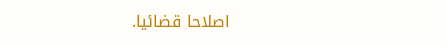اصلاحا قضائيا.